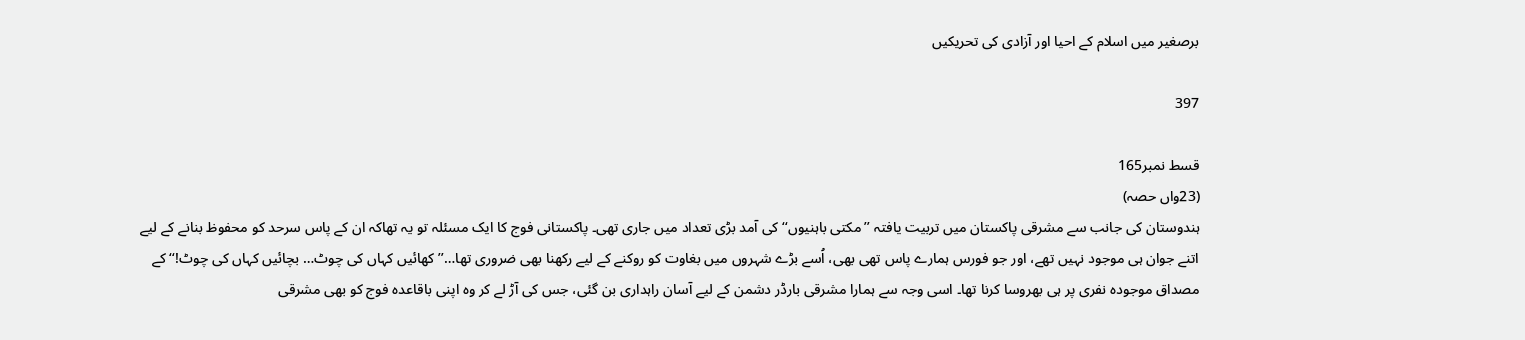برصغیر میں اسلام کے احیا اور آزادی کی تحریکیں

397

قسط نمبر165
(23واں حصہ)
ہندوستان کی جانب سے مشرقی پاکستان میں تربیت یافتہ ’’مکتی باہنیوں‘‘ کی آمد بڑی تعداد میں جاری تھی۔ پاکستانی فوج کا ایک مسئلہ تو یہ تھاکہ ان کے پاس سرحد کو محفوظ بنانے کے لیے اتنے جوان ہی موجود نہیں تھے، اور جو فورس ہمارے پاس تھی بھی، اُسے بڑے شہروں میں بغاوت کو روکنے کے لیے رکھنا بھی ضروری تھا…’’کھائیں کہاں کی چوٹ… بچائیں کہاں کی چوٹ!‘‘ کے مصداق موجودہ نفری پر ہی بھروسا کرنا تھا۔ اسی وجہ سے ہمارا مشرقی بارڈر دشمن کے لیے آسان راہداری بن گئی، جس کی آڑ لے کر وہ اپنی باقاعدہ فوج کو بھی مشرقی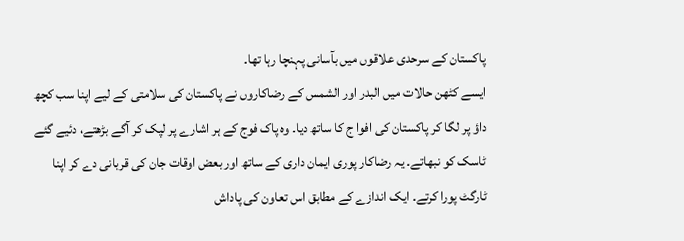پاکستان کے سرحدی علاقوں میں بآسانی پہنچا رہا تھا۔
ایسے کٹھن حالات میں البدر اور الشمس کے رضاکاروں نے پاکستان کی سلامتی کے لیے اپنا سب کچھ داؤ پر لگا کر پاکستان کی افوا ج کا ساتھ دیا۔ وہ پاک فوج کے ہر اشارے پر لپک کر آگے بڑھتے، دئیے گئے ٹاسک کو نبھاتے۔ یہ رضاکار پوری ایمان داری کے ساتھ اور بعض اوقات جان کی قربانی دے کر اپنا ٹارگٹ پورا کرتے۔ ایک اندازے کے مطابق اس تعاون کی پاداش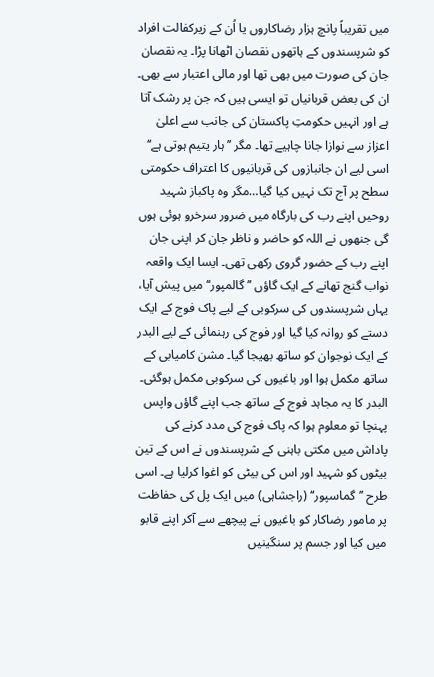میں تقریباً پانچ ہزار رضاکاروں یا اُن کے زیرکفالت افراد کو شرپسندوں کے ہاتھوں نقصان اٹھانا پڑا۔ یہ نقصان جان کی صورت میں بھی تھا اور مالی اعتبار سے بھی۔ ان کی بعض قربانیاں تو ایسی ہیں کہ جن پر رشک آتا ہے اور انہیں حکومتِ پاکستان کی جانب سے اعلیٰ اعزاز سے نوازا جانا چاہیے تھا۔ مگر ’’ہار یتیم ہوتی ہے‘‘ اسی لیے ان جانبازوں کی قربانیوں کا اعتراف حکومتی سطح پر آج تک نہیں کیا گیا…مگر وہ پاکباز شہید روحیں اپنے رب کی بارگاہ میں ضرور سرخرو ہوئی ہوں گی جنھوں نے اللہ کو حاضر و ناظر جان کر اپنی جان اپنے رب کے حضور گروی رکھی تھی۔ ایسا ایک واقعہ نواب گنج تھانے کے ایک گاؤں ’’گالمپور‘‘ میں پیش آیا، یہاں شرپسندوں کی سرکوبی کے لیے پاک فوج کے ایک دستے کو روانہ کیا گیا اور فوج کی رہنمائی کے لیے البدر کے ایک نوجوان کو ساتھ بھیجا گیا۔ مشن کامیابی کے ساتھ مکمل ہوا اور باغیوں کی سرکوبی مکمل ہوگئی۔ البدر کا یہ مجاہد فوج کے ساتھ جب اپنے گاؤں واپس پہنچا تو معلوم ہوا کہ پاک فوج کی مدد کرنے کی پاداش میں مکتی باہنی کے شرپسندوں نے اس کے تین بیٹوں کو شہید اور اس کی بیٹی کو اغوا کرلیا ہے۔ اسی طرح ’’گماسپور‘‘ (راجشاہی) میں ایک پل کی حفاظت پر مامور رضاکار کو باغیوں نے پیچھے سے آکر اپنے قابو میں کیا اور جسم پر سنگینیں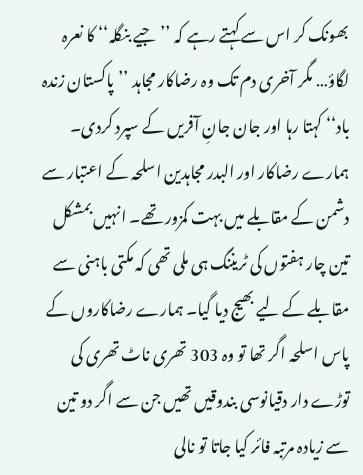بھونک کر اس سے کہتے رہے کہ ’’جیے بنگلہ‘‘ کا نعرہ لگاؤ… مگر آخری دم تک وہ رضاکار مجاہد ’’پاکستان زندہ باد‘‘ کہتا رہا اور جان جانِ آفریں کے سپرد کردی۔
ہمارے رضاکار اور البدر مجاہدین اسلحہ کے اعتبار سے دشمن کے مقابلے میں بہت کمزور تھے۔ انہیں بمشکل تین چار ہفتوں کی ٹریننگ ہی ملی تھی کہ مکتی باہنی سے مقابلے کے لیے بھیج دیا گیا۔ ہمارے رضاکاروں کے پاس اسلحہ اگر تھا تو وہ 303 تھری ناٹ تھری کی توڑے دار دقیانوسی بندوقیں تھیں جن سے اگر دو تین سے زیادہ مرتبہ فائر کیا جاتا تو نالی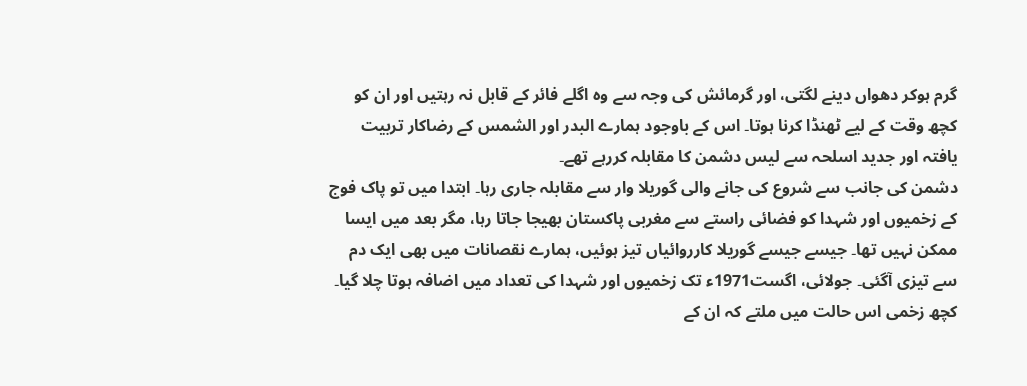گرم ہوکر دھواں دینے لگتی، اور گرمائش کی وجہ سے وہ اگلے فائر کے قابل نہ رہتیں اور ان کو کچھ وقت کے لیے ٹھنڈا کرنا ہوتا۔ اس کے باوجود ہمارے البدر اور الشمس کے رضاکار تربیت یافتہ اور جدید اسلحہ سے لیس دشمن کا مقابلہ کررہے تھے۔
دشمن کی جانب سے شروع کی جانے والی گوریلا وار سے مقابلہ جاری رہا۔ ابتدا میں تو پاک فوج کے زخمیوں اور شہدا کو فضائی راستے سے مغربی پاکستان بھیجا جاتا رہا، مگر بعد میں ایسا ممکن نہیں تھا۔ جیسے جیسے گوریلا کارروائیاں تیز ہوئیں، ہمارے نقصانات میں بھی ایک دم سے تیزی آگئی۔ جولائی، اگست1971ء تک زخمیوں اور شہدا کی تعداد میں اضافہ ہوتا چلا گیا۔ کچھ زخمی اس حالت میں ملتے کہ ان کے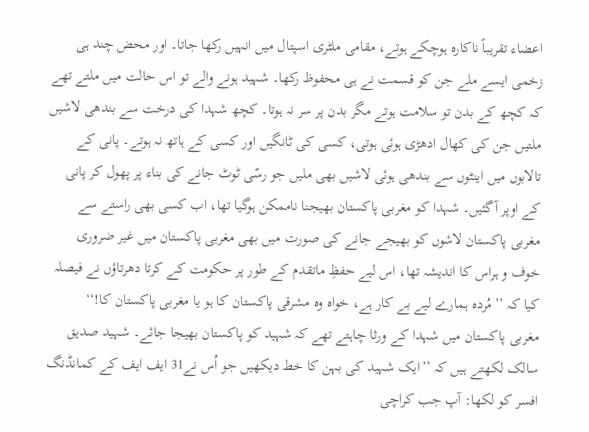اعضاء تقریباً ناکارہ ہوچکے ہوتے، مقامی ملٹری اسپتال میں انہیں رکھا جاتا۔ اور محض چند ہی زخمی ایسے ملے جن کو قسمت نے ہی محفوظ رکھا۔ شہید ہونے والے تو اس حالت میں ملتے تھے کہ کچھ کے بدن تو سلامت ہوتے مگر بدن پر سر نہ ہوتا۔ کچھ شہدا کی درخت سے بندھی لاشیں ملتیں جن کی کھال ادھڑی ہوئی ہوتی، کسی کی ٹانگیں اور کسی کے ہاتھ نہ ہوتے۔ پانی کے تالابوں میں اینٹوں سے بندھی ہوئی لاشیں بھی ملیں جو رسّی ٹوٹ جانے کی بناء پر پھول کر پانی کے اوپر آگئیں۔ شہدا کو مغربی پاکستان بھیجنا ناممکن ہوگیا تھا، اب کسی بھی راستے سے مغربی پاکستان لاشوں کو بھیجے جانے کی صورت میں بھی مغربی پاکستان میں غیر ضروری خوف و ہراس کا اندیشہ تھا، اس لیے حفظِ ماتقدم کے طور پر حکومت کے کرتا دھرتاؤں نے فیصلہ کیا کہ ’’مُردہ ہمارے لیے بے کار ہے، خواہ وہ مشرقی پاکستان کا ہو یا مغربی پاکستان کا!‘‘
مغربی پاکستان میں شہدا کے ورثا چاہتے تھے کہ شہید کو پاکستان بھیجا جائے۔ شہید صدیق سالک لکھتے ہیں کہ ’’ایک شہید کی بہن کا خط دیکھیں جو اُس نے31 ایف ایف کے کمانڈنگ افسر کو لکھا: آپ جب کراچی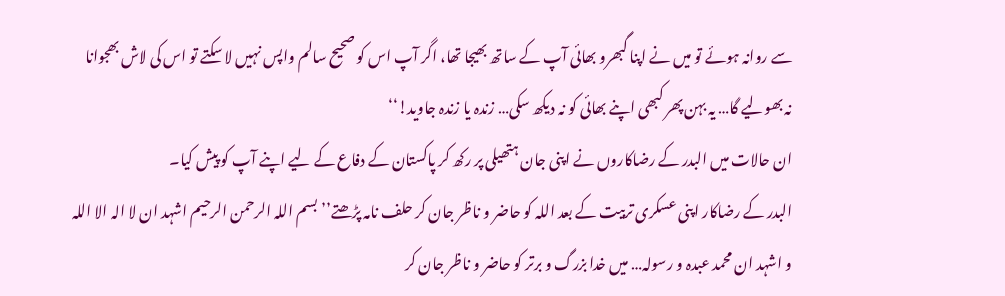سے روانہ ہوئے تو میں نے اپنا گبھرو بھائی آپ کے ساتھ بھیجا تھا، اگر آپ اس کو صحیح سالم واپس نہیں لا سکتے تو اس کی لاش بھجوانا نہ بھولیے گا… یہ بہن پھر کبھی اپنے بھائی کو نہ دیکھ سکی… زندہ یا زندہ جاوید!‘‘
ان حالات میں البدر کے رضاکاروں نے اپنی جان ہتھیلی پر رکھ کر پاکستان کے دفاع کے لیے اپنے آپ کو پیش کیا۔
البدر کے رضاکار اپنی عسکری تربیت کے بعد اللہ کو حاضر و ناظر جان کر حلف نامہ پڑھتے’’بسم اللہ الرحمن الرحیم اشہد ان لا الہ الا اللہ و اشہد ان محمد عبدہ و رسولہ… میں خدا بزرگ و برتر کو حاضر و ناظر جان کر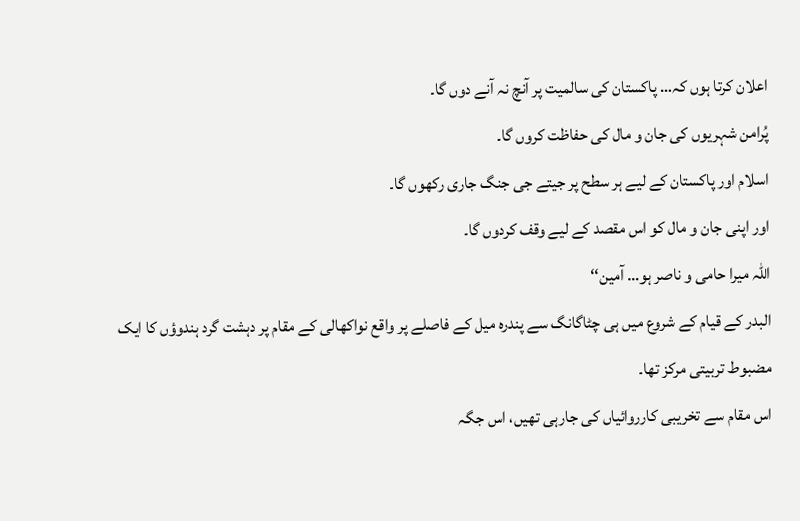اعلان کرتا ہوں کہ… پاکستان کی سالمیت پر آنچ نہ آنے دوں گا۔
پُرامن شہریوں کی جان و مال کی حفاظت کروں گا۔
اسلام اور پاکستان کے لیے ہر سطح پر جیتے جی جنگ جاری رکھوں گا۔
اور اپنی جان و مال کو اس مقصد کے لیے وقف کردوں گا۔
اللہ میرا حامی و ناصر ہو… آمین‘‘
البدر کے قیام کے شروع میں ہی چٹاگانگ سے پندرہ میل کے فاصلے پر واقع نواکھالی کے مقام پر دہشت گرد ہندوؤں کا ایک مضبوط تربیتی مرکز تھا۔
اس مقام سے تخریبی کارروائیاں کی جارہی تھیں، اس جگہ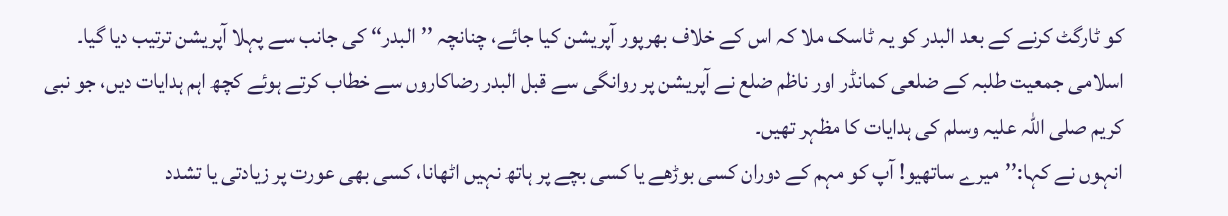کو ٹارگٹ کرنے کے بعد البدر کو یہ ٹاسک ملا کہ اس کے خلاف بھرپور آپریشن کیا جائے، چنانچہ ’’البدر‘‘ کی جانب سے پہلا آپریشن ترتیب دیا گیا۔ اسلامی جمعیت طلبہ کے ضلعی کمانڈر اور ناظم ضلع نے آپریشن پر روانگی سے قبل البدر رضاکاروں سے خطاب کرتے ہوئے کچھ اہم ہدایات دیں، جو نبی کریم صلی اللہ علیہ وسلم کی ہدایات کا مظہر تھیں۔
انہوں نے کہا:’’میرے ساتھیو! آپ کو مہم کے دوران کسی بوڑھے یا کسی بچے پر ہاتھ نہیں اٹھانا، کسی بھی عورت پر زیادتی یا تشدد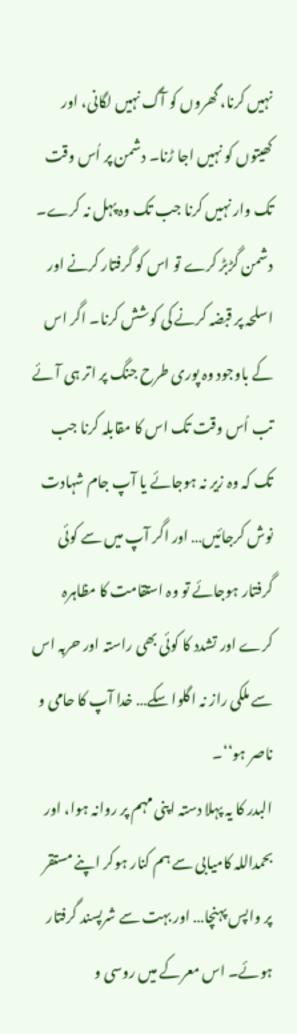نہیں کرنا، گھروں کو آگ نہیں لگانی، اور کھیتوں کو نہیں اجا ڑنا۔ دشمن پر اُس وقت تک وار نہیں کرنا جب تک وہ پہل نہ کرے۔ دشمن گڑبڑ کرے تو اس کو گرفتار کرنے اور اسلحہ پر قبضہ کرنے کی کوشش کرنا۔ اگر اس کے باوجود وہ پوری طرح جنگ پر اتر ہی آئے تب اُس وقت تک اس کا مقابلہ کرنا جب تک کہ وہ زیر نہ ہوجائے یا آپ جام شہادت نوش کرجائیں… اور اگر آپ میں سے کوئی گرفتار ہوجائے تو وہ استقامت کا مظاہرہ کرے اور تشدد کا کوئی بھی راستہ اور حربہ اس سے ملکی راز نہ اگلوا سکے… خدا آپ کا حامی و ناصر ہو‘‘۔
البدر کا یہ پہلا دستہ اپنی مہم پر روانہ ہوا، اور بحمداللہ کامیابی سے ہم کنار ہوکر اپنے مستقر پر واپس پہنچا… اور بہت سے شرپسند گرفتار ہوئے۔ اس معرکے میں روسی و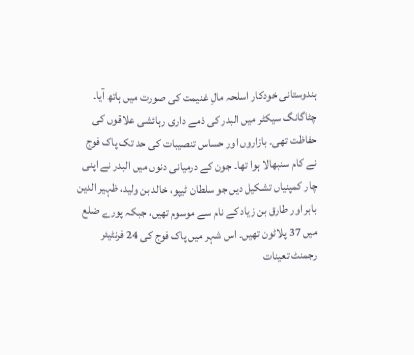ہندوستانی خودکار اسلحہ مالِ غنیمت کی صورت میں ہاتھ آیا۔
چٹاگانگ سیکٹر میں البدر کی ذمے داری رہائشی علاقوں کی حفاظت تھی۔ بازاروں اور حساس تنصیبات کی حد تک پاک فوج نے کام سنبھالا ہوا تھا۔ جون کے درمیانی دنوں میں البدر نے اپنی چار کمپنیاں تشکیل دیں جو سلطان ٹیپو، خالد بن ولید، ظہیر الدین بابر اور طارق بن زیاد کے نام سے موسوم تھیں، جبکہ پورے ضلع میں 37 پلاٹون تھیں۔ اس شہر میں پاک فوج کی 24 فرنٹیئر رجمنٹ تعینات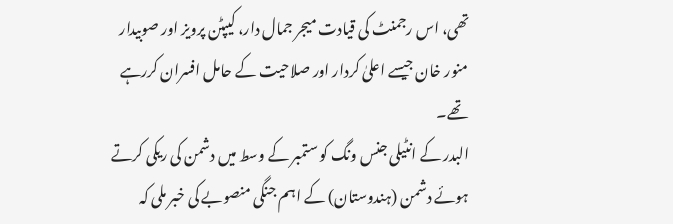تھی، اس رجمنٹ کی قیادت میجر جمال دار، کیپٹن پرویز اور صوبیدار منور خان جیسے اعلیٰ کردار اور صلاحیت کے حامل افسران کررہے تھے۔
البدر کے انٹیلی جنس ونگ کو ستمبر کے وسط میں دشمن کی ریکی کرتے ہوئے دشمن (ہندوستان) کے اہم جنگی منصوبے کی خبر ملی کہ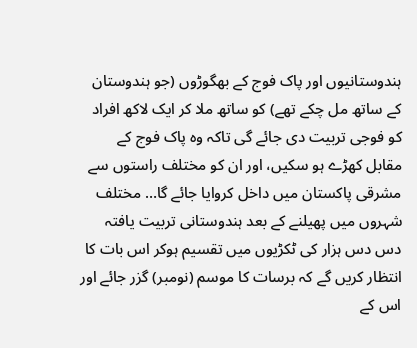ہندوستانیوں اور پاک فوج کے بھگوڑوں (جو ہندوستان کے ساتھ مل چکے تھے) کو ساتھ ملا کر ایک لاکھ افراد کو فوجی تربیت دی جائے گی تاکہ وہ پاک فوج کے مقابل کھڑے ہو سکیں، اور ان کو مختلف راستوں سے مشرقی پاکستان میں داخل کروایا جائے گا… مختلف شہروں میں پھیلنے کے بعد ہندوستانی تربیت یافتہ دس دس ہزار کی ٹکڑیوں میں تقسیم ہوکر اس بات کا انتظار کریں گے کہ برسات کا موسم (نومبر) گزر جائے اور اس کے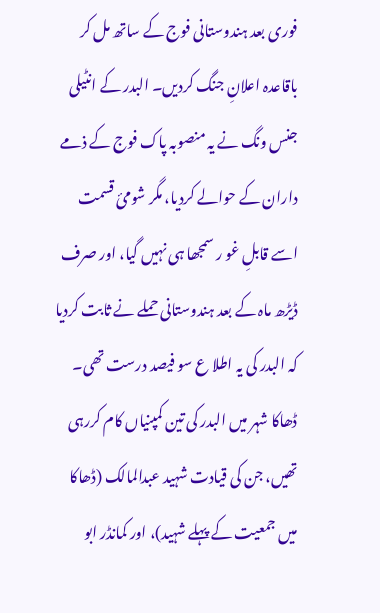فوری بعد ہندوستانی فوج کے ساتھ مل کر باقاعدہ اعلانِ جنگ کردیں۔ البدر کے انٹیلی جنس ونگ نے یہ منصوبہ پاک فوج کے ذمے داران کے حوالے کردیا، مگر شومیٔ قسمت اسے قابلِ غو ر سمجھا ہی نہیں گیا، اور صرف ڈیڑھ ماہ کے بعد ہندوستانی حملے نے ثابت کردیا کہ البدر کی یہ اطلا ع سو فیصد درست تھی۔
ڈھاکا شہر میں البدر کی تین کمپنیاں کام کررہی تھیں، جن کی قیادت شہید عبدالمالک (ڈھاکا میں جمعیت کے پہلے شہید)، اور کمانڈر ابو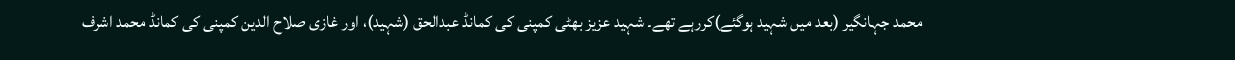محمد جہانگیر (بعد میں شہید ہوگئے)کررہے تھے۔ شہید عزیز بھٹی کمپنی کی کمانڈ عبدالحق (شہید)، اور غازی صلاح الدین کمپنی کی کمانڈ محمد اشرف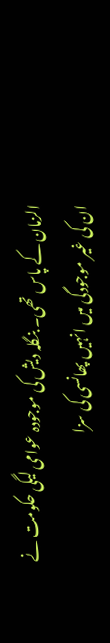الزمان کے پاس تھی۔ بنگلہ دیش کی موجودہ عوامی لیگی حکومت نے ان کی غیر موجودگی میں انہیں پھانسی کی سزا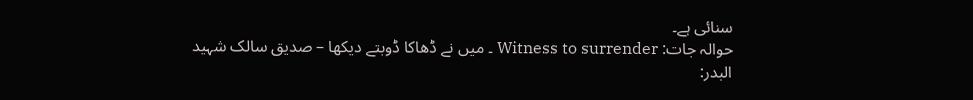سنائی ہے۔
حوالہ جات: Witness to surrender ۔ میں نے ڈھاکا ڈوبتے دیکھا – صدیق سالک شہید
البدر: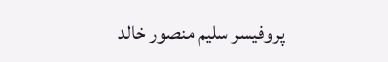پروفیسر سلیم منصور خالد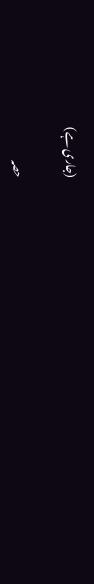(جاری ہے)

حصہ